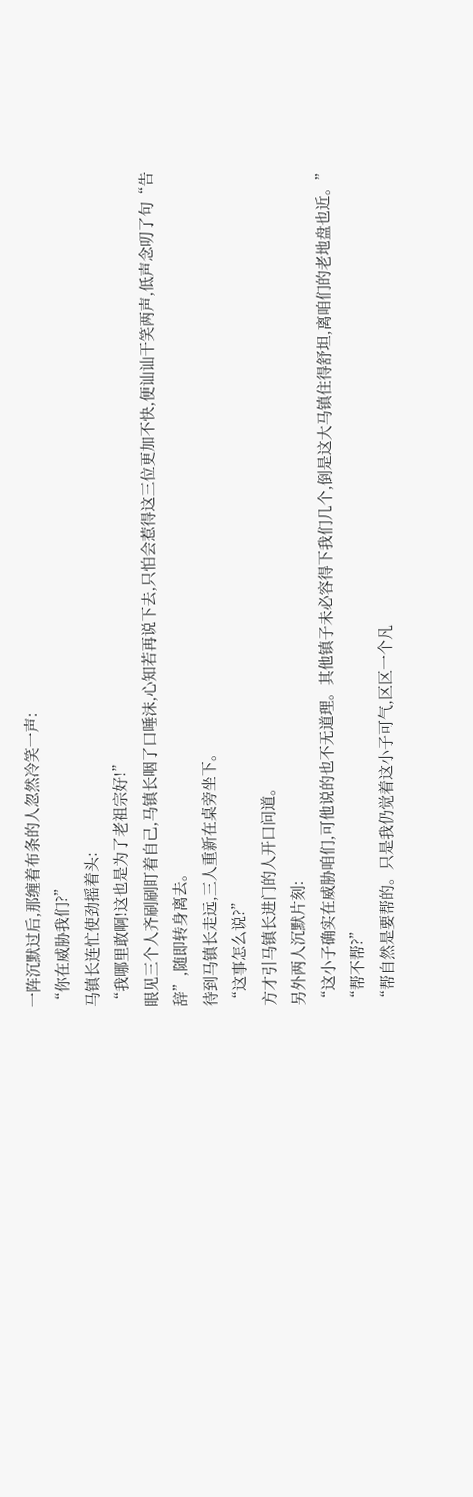一阵沉默过后,那缠着布条的人忽然冷笑一声:
“你在威胁我们?”
马镇长连忙使劲摇着头:
“我哪里敢啊!这也是为了老祖宗好!”
眼见三个人齐刷刷盯着自己,马镇长咽了口唾沫,心知若再说下去,只怕会惹得这三位更加不快,便讪讪干笑两声,低声念叨了句“告辞”,随即转身离去。
待到马镇长走远,三人重新在桌旁坐下。
“这事怎么说?”
方才引马镇长进门的人开口问道。
另外两人沉默片刻:
“这小子确实在威胁咱们,可他说的也不无道理。其他镇子未必容得下我们几个,倒是这大马镇住得舒坦,离咱们的老地盘也近。”
“帮不帮?”
“帮自然是要帮的。只是我仍觉着这小子可气,区区一个凡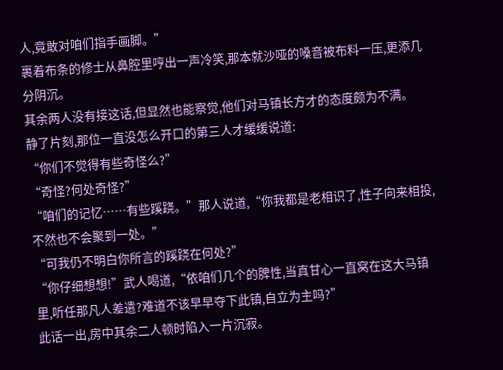人,竟敢对咱们指手画脚。”
裹着布条的修士从鼻腔里哼出一声冷笑,那本就沙哑的嗓音被布料一压,更添几分阴沉。
其余两人没有接这话,但显然也能察觉,他们对马镇长方才的态度颇为不满。
静了片刻,那位一直没怎么开口的第三人才缓缓说道:
“你们不觉得有些奇怪么?”
“奇怪?何处奇怪?”
“咱们的记忆……有些蹊跷。”那人说道,“你我都是老相识了,性子向来相投,不然也不会聚到一处。”
“可我仍不明白你所言的蹊跷在何处?”
“你仔细想想!”武人喝道,“依咱们几个的脾性,当真甘心一直窝在这大马镇里,听任那凡人差遣?难道不该早早夺下此镇,自立为主吗?”
此话一出,房中其余二人顿时陷入一片沉寂。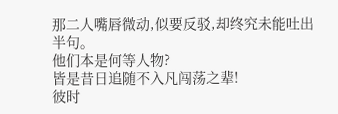那二人嘴唇微动,似要反驳,却终究未能吐出半句。
他们本是何等人物?
皆是昔日追随不入凡闯荡之辈!
彼时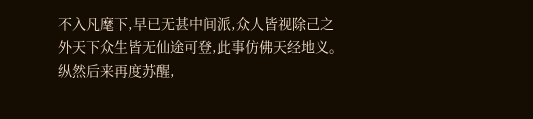不入凡麾下,早已无甚中间派,众人皆视除己之外天下众生皆无仙途可登,此事仿佛天经地义。
纵然后来再度苏醒,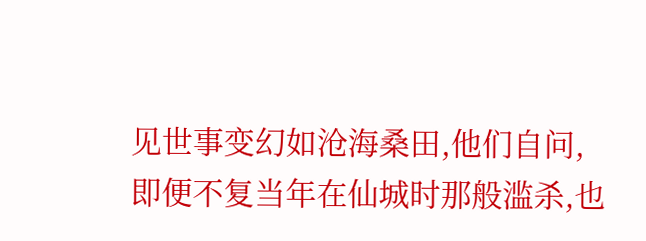见世事变幻如沧海桑田,他们自问,即便不复当年在仙城时那般滥杀,也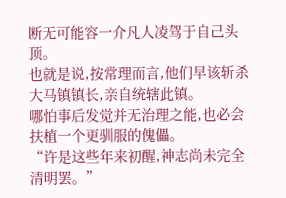断无可能容一介凡人凌驾于自己头顶。
也就是说,按常理而言,他们早该斩杀大马镇镇长,亲自统辖此镇。
哪怕事后发觉并无治理之能,也必会扶植一个更驯服的傀儡。
“许是这些年来初醒,神志尚未完全清明罢。”